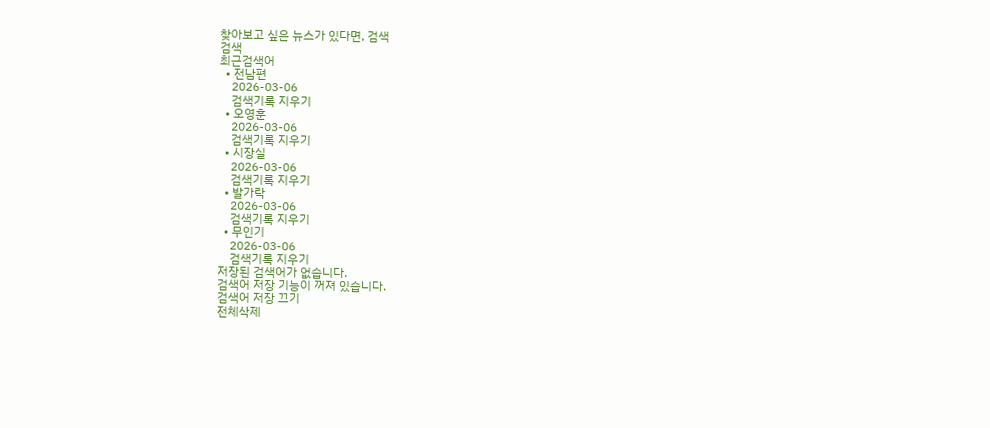찾아보고 싶은 뉴스가 있다면, 검색
검색
최근검색어
  • 전남편
    2026-03-06
    검색기록 지우기
  • 오영훈
    2026-03-06
    검색기록 지우기
  • 시장실
    2026-03-06
    검색기록 지우기
  • 발가락
    2026-03-06
    검색기록 지우기
  • 무인기
    2026-03-06
    검색기록 지우기
저장된 검색어가 없습니다.
검색어 저장 기능이 꺼져 있습니다.
검색어 저장 끄기
전체삭제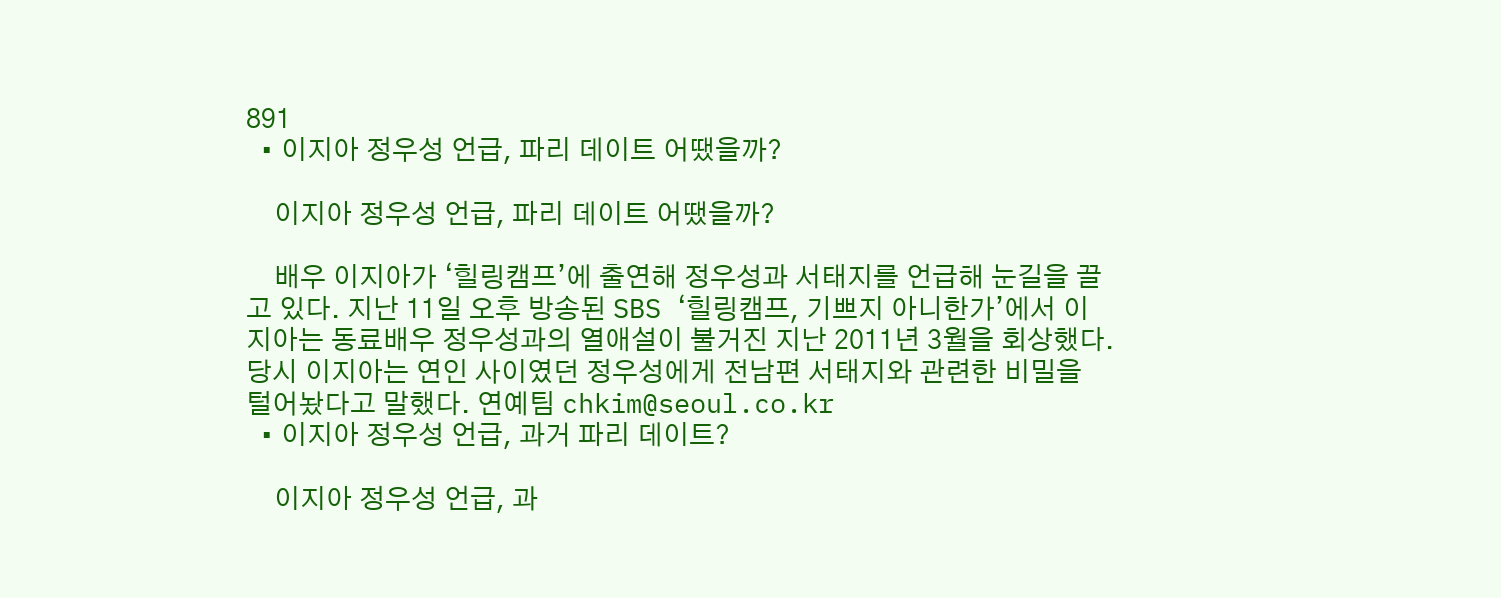891
  • 이지아 정우성 언급, 파리 데이트 어땠을까?

    이지아 정우성 언급, 파리 데이트 어땠을까?

    배우 이지아가 ‘힐링캠프’에 출연해 정우성과 서태지를 언급해 눈길을 끌고 있다. 지난 11일 오후 방송된 SBS ‘힐링캠프, 기쁘지 아니한가’에서 이지아는 동료배우 정우성과의 열애설이 불거진 지난 2011년 3월을 회상했다. 당시 이지아는 연인 사이였던 정우성에게 전남편 서태지와 관련한 비밀을 털어놨다고 말했다. 연예팀 chkim@seoul.co.kr
  • 이지아 정우성 언급, 과거 파리 데이트?

    이지아 정우성 언급, 과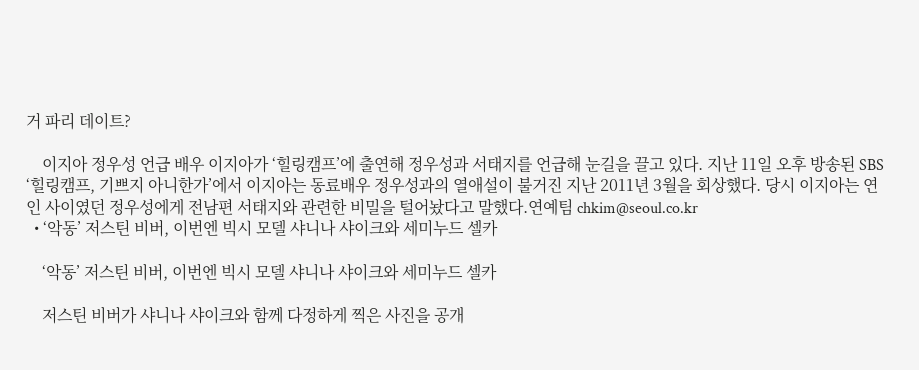거 파리 데이트?

    이지아 정우성 언급 배우 이지아가 ‘힐링캠프’에 출연해 정우성과 서태지를 언급해 눈길을 끌고 있다. 지난 11일 오후 방송된 SBS ‘힐링캠프, 기쁘지 아니한가’에서 이지아는 동료배우 정우성과의 열애설이 불거진 지난 2011년 3월을 회상했다. 당시 이지아는 연인 사이였던 정우성에게 전남편 서태지와 관련한 비밀을 털어놨다고 말했다.연예팀 chkim@seoul.co.kr
  • ‘악동’ 저스틴 비버, 이번엔 빅시 모델 샤니나 샤이크와 세미누드 셀카

    ‘악동’ 저스틴 비버, 이번엔 빅시 모델 샤니나 샤이크와 세미누드 셀카

    저스틴 비버가 샤니나 샤이크와 함께 다정하게 찍은 사진을 공개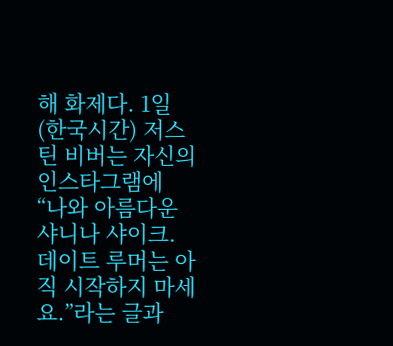해 화제다. 1일(한국시간) 저스틴 비버는 자신의 인스타그램에 “나와 아름다운 샤니나 샤이크. 데이트 루머는 아직 시작하지 마세요.”라는 글과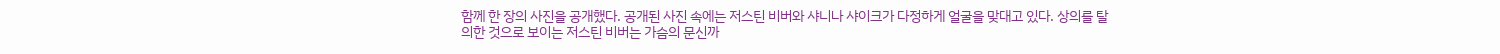함께 한 장의 사진을 공개했다. 공개된 사진 속에는 저스틴 비버와 샤니나 샤이크가 다정하게 얼굴을 맞대고 있다. 상의를 탈의한 것으로 보이는 저스틴 비버는 가슴의 문신까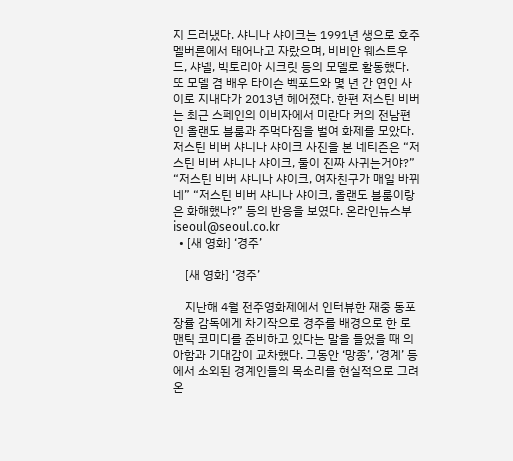지 드러냈다. 샤니나 샤이크는 1991년 생으로 호주 멜버른에서 태어나고 자랐으며, 비비안 웨스트우드, 샤넬, 빅토리아 시크릿 등의 모델로 활동했다. 또 모델 겸 배우 타이슨 벡포드와 몇 년 간 연인 사이로 지내다가 2013년 헤어졌다. 한편 저스틴 비버는 최근 스페인의 이비자에서 미란다 커의 전남편인 올랜도 블룸과 주먹다짐을 벌여 화제를 모았다. 저스틴 비버 샤니나 샤이크 사진을 본 네티즌은 “저스틴 비버 샤니나 샤이크, 둘이 진짜 사귀는거야?” “저스틴 비버 샤니나 샤이크, 여자친구가 매일 바뀌네” “저스틴 비버 샤니나 샤이크, 올랜도 블룸이랑은 화해했나?” 등의 반응을 보였다. 온라인뉴스부 iseoul@seoul.co.kr
  • [새 영화] ‘경주’

    [새 영화] ‘경주’

    지난해 4월 전주영화제에서 인터뷰한 재중 동포 장률 감독에게 차기작으로 경주를 배경으로 한 로맨틱 코미디를 준비하고 있다는 말을 들었을 때 의아함과 기대감이 교차했다. 그동안 ‘망종’, ‘경계’ 등에서 소외된 경계인들의 목소리를 현실적으로 그려 온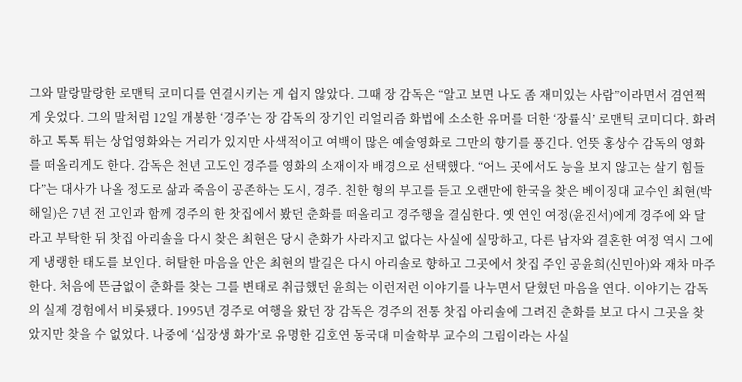그와 말랑말랑한 로맨틱 코미디를 연결시키는 게 쉽지 않았다. 그때 장 감독은 “알고 보면 나도 좀 재미있는 사람”이라면서 겸연쩍게 웃었다. 그의 말처럼 12일 개봉한 ‘경주’는 장 감독의 장기인 리얼리즘 화법에 소소한 유머를 더한 ‘장률식’ 로맨틱 코미디다. 화려하고 톡톡 튀는 상업영화와는 거리가 있지만 사색적이고 여백이 많은 예술영화로 그만의 향기를 풍긴다. 언뜻 홍상수 감독의 영화를 떠올리게도 한다. 감독은 천년 고도인 경주를 영화의 소재이자 배경으로 선택했다. “어느 곳에서도 능을 보지 않고는 살기 힘들다”는 대사가 나올 정도로 삶과 죽음이 공존하는 도시, 경주. 친한 형의 부고를 듣고 오랜만에 한국을 찾은 베이징대 교수인 최현(박해일)은 7년 전 고인과 함께 경주의 한 찻집에서 봤던 춘화를 떠올리고 경주행을 결심한다. 옛 연인 여정(윤진서)에게 경주에 와 달라고 부탁한 뒤 찻집 아리솔을 다시 찾은 최현은 당시 춘화가 사라지고 없다는 사실에 실망하고, 다른 남자와 결혼한 여정 역시 그에게 냉랭한 태도를 보인다. 허탈한 마음을 안은 최현의 발길은 다시 아리솔로 향하고 그곳에서 찻집 주인 공윤희(신민아)와 재차 마주한다. 처음에 뜬금없이 춘화를 찾는 그를 변태로 취급했던 윤희는 이런저런 이야기를 나누면서 닫혔던 마음을 연다. 이야기는 감독의 실제 경험에서 비롯됐다. 1995년 경주로 여행을 왔던 장 감독은 경주의 전통 찻집 아리솔에 그려진 춘화를 보고 다시 그곳을 찾았지만 찾을 수 없었다. 나중에 ‘십장생 화가’로 유명한 김호연 동국대 미술학부 교수의 그림이라는 사실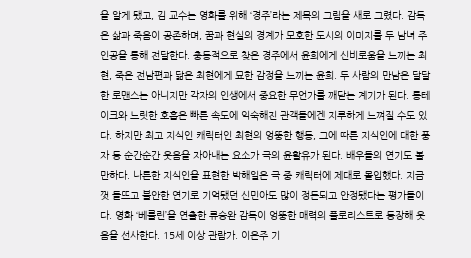을 알게 됐고, 김 교수는 영화를 위해 ‘경주’라는 제목의 그림을 새로 그렸다. 감독은 삶과 죽음이 공존하며, 꿈과 현실의 경계가 모호한 도시의 이미지를 두 남녀 주인공을 통해 전달한다. 충동적으로 찾은 경주에서 윤희에게 신비로움을 느끼는 최현, 죽은 전남편과 닮은 최현에게 묘한 감정을 느끼는 윤희. 두 사람의 만남은 달달한 로맨스는 아니지만 각자의 인생에서 중요한 무언가를 깨닫는 계기가 된다. 롱테이크와 느릿한 호흡은 빠른 속도에 익숙해진 관객들에겐 지루하게 느껴질 수도 있다. 하지만 최고 지식인 캐릭터인 최현의 엉뚱한 행동, 그에 따른 지식인에 대한 풍자 등 순간순간 웃음을 자아내는 요소가 극의 윤활유가 된다. 배우들의 연기도 볼만하다. 나른한 지식인을 표현한 박해일은 극 중 캐릭터에 제대로 몰입했다. 지금껏 들뜨고 불안한 연기로 기억됐던 신민아도 많이 정돈되고 안정됐다는 평가들이다. 영화 ‘베를린’을 연출한 류승완 감독이 엉뚱한 매력의 플로리스트로 등장해 웃음을 선사한다. 15세 이상 관람가. 이은주 기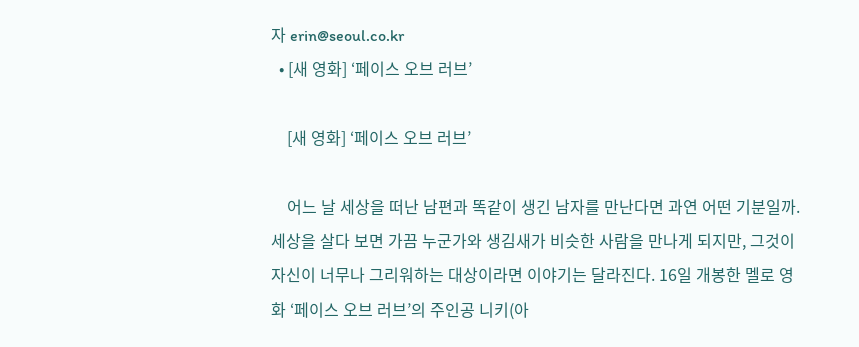자 erin@seoul.co.kr
  • [새 영화] ‘페이스 오브 러브’

    [새 영화] ‘페이스 오브 러브’

    어느 날 세상을 떠난 남편과 똑같이 생긴 남자를 만난다면 과연 어떤 기분일까. 세상을 살다 보면 가끔 누군가와 생김새가 비슷한 사람을 만나게 되지만, 그것이 자신이 너무나 그리워하는 대상이라면 이야기는 달라진다. 16일 개봉한 멜로 영화 ‘페이스 오브 러브’의 주인공 니키(아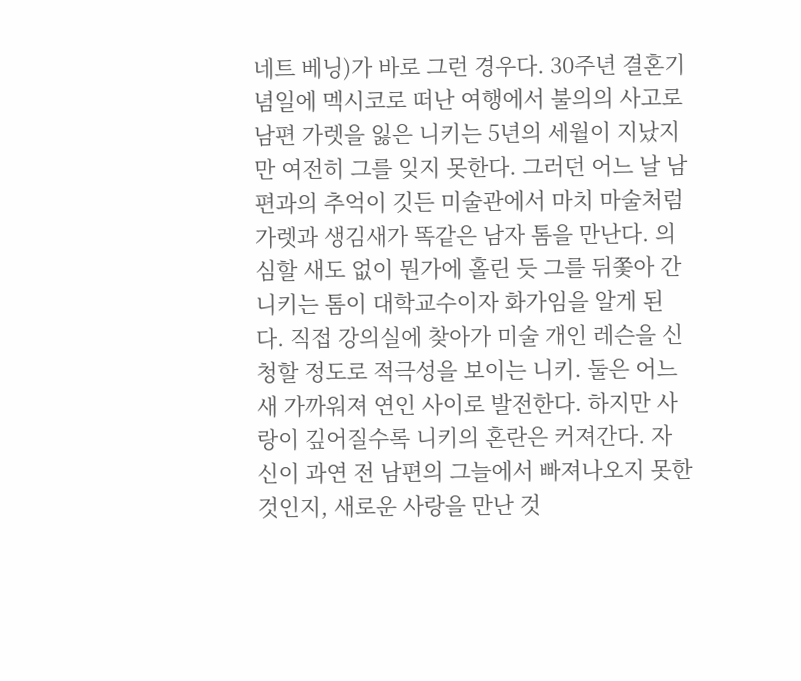네트 베닝)가 바로 그런 경우다. 30주년 결혼기념일에 멕시코로 떠난 여행에서 불의의 사고로 남편 가렛을 잃은 니키는 5년의 세월이 지났지만 여전히 그를 잊지 못한다. 그러던 어느 날 남편과의 추억이 깃든 미술관에서 마치 마술처럼 가렛과 생김새가 똑같은 남자 톰을 만난다. 의심할 새도 없이 뭔가에 홀린 듯 그를 뒤쫓아 간 니키는 톰이 대학교수이자 화가임을 알게 된다. 직접 강의실에 찾아가 미술 개인 레슨을 신청할 정도로 적극성을 보이는 니키. 둘은 어느새 가까워져 연인 사이로 발전한다. 하지만 사랑이 깊어질수록 니키의 혼란은 커져간다. 자신이 과연 전 남편의 그늘에서 빠져나오지 못한 것인지, 새로운 사랑을 만난 것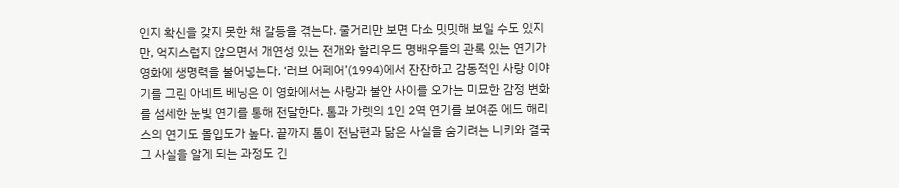인지 확신을 갖지 못한 채 갈등을 겪는다. 줄거리만 보면 다소 밋밋해 보일 수도 있지만, 억지스럽지 않으면서 개연성 있는 전개와 할리우드 명배우들의 관록 있는 연기가 영화에 생명력을 불어넣는다. ‘러브 어페어’(1994)에서 잔잔하고 감동적인 사랑 이야기를 그린 아네트 베닝은 이 영화에서는 사랑과 불안 사이를 오가는 미묘한 감정 변화를 섬세한 눈빛 연기를 통해 전달한다. 톰과 가렛의 1인 2역 연기를 보여준 에드 해리스의 연기도 몰입도가 높다. 끝까지 톰이 전남편과 닮은 사실을 숨기려는 니키와 결국 그 사실을 알게 되는 과정도 긴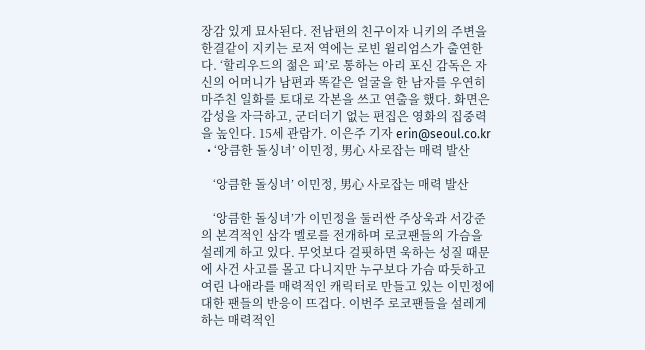장감 있게 묘사된다. 전남편의 친구이자 니키의 주변을 한결같이 지키는 로저 역에는 로빈 윌리엄스가 출연한다. ‘할리우드의 젊은 피’로 통하는 아리 포신 감독은 자신의 어머니가 남편과 똑같은 얼굴을 한 남자를 우연히 마주친 일화를 토대로 각본을 쓰고 연출을 했다. 화면은 감성을 자극하고, 군더더기 없는 편집은 영화의 집중력을 높인다. 15세 관람가. 이은주 기자 erin@seoul.co.kr
  • ‘앙큼한 돌싱녀’ 이민정, 男心 사로잡는 매력 발산

    ‘앙큼한 돌싱녀’ 이민정, 男心 사로잡는 매력 발산

    ‘앙큼한 돌싱녀’가 이민정을 둘러싼 주상욱과 서강준의 본격적인 삼각 멜로를 전개하며 로코팬들의 가슴을 설레게 하고 있다. 무엇보다 걸핏하면 욱하는 성질 때문에 사건 사고를 몰고 다니지만 누구보다 가슴 따듯하고 여린 나애라를 매력적인 캐릭터로 만들고 있는 이민정에 대한 팬들의 반응이 뜨겁다. 이번주 로코팬들을 설레게 하는 매력적인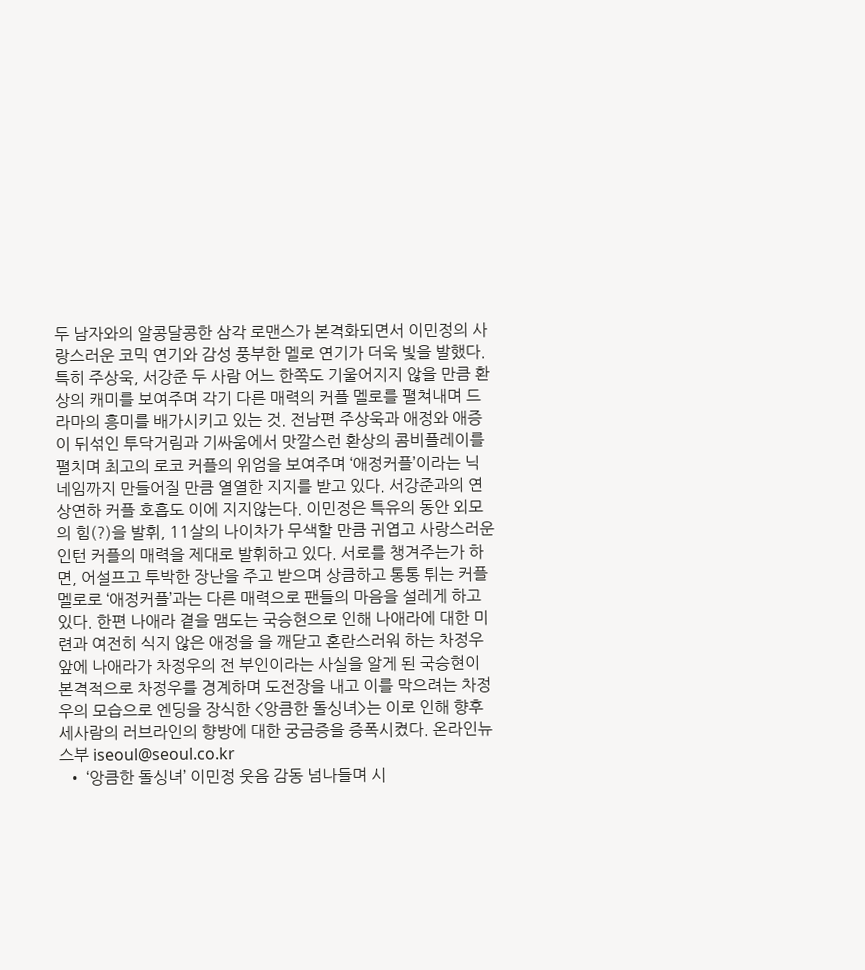두 남자와의 알콩달콩한 삼각 로맨스가 본격화되면서 이민정의 사랑스러운 코믹 연기와 감성 풍부한 멜로 연기가 더욱 빛을 발했다. 특히 주상욱, 서강준 두 사람 어느 한쪽도 기울어지지 않을 만큼 환상의 캐미를 보여주며 각기 다른 매력의 커플 멜로를 펼쳐내며 드라마의 흥미를 배가시키고 있는 것. 전남편 주상욱과 애정와 애증이 뒤섞인 투닥거림과 기싸움에서 맛깔스런 환상의 콤비플레이를 펼치며 최고의 로코 커플의 위엄을 보여주며 ‘애정커플’이라는 닉네임까지 만들어질 만큼 열열한 지지를 받고 있다. 서강준과의 연상연하 커플 호흡도 이에 지지않는다. 이민정은 특유의 동안 외모의 힘(?)을 발휘, 11살의 나이차가 무색할 만큼 귀엽고 사랑스러운 인턴 커플의 매력을 제대로 발휘하고 있다. 서로를 챙겨주는가 하면, 어설프고 투박한 장난을 주고 받으며 상큼하고 통통 튀는 커플 멜로로 ‘애정커플’과는 다른 매력으로 팬들의 마음을 설레게 하고 있다. 한편 나애라 곁을 맴도는 국승현으로 인해 나애라에 대한 미련과 여전히 식지 않은 애정을 을 깨닫고 혼란스러워 하는 차정우 앞에 나애라가 차정우의 전 부인이라는 사실을 알게 된 국승현이 본격적으로 차정우를 경계하며 도전장을 내고 이를 막으려는 차정우의 모습으로 엔딩을 장식한 <앙큼한 돌싱녀>는 이로 인해 향후 세사람의 러브라인의 향방에 대한 궁금증을 증폭시켰다. 온라인뉴스부 iseoul@seoul.co.kr
  • ‘앙큼한 돌싱녀’ 이민정 웃음 감동 넘나들며 시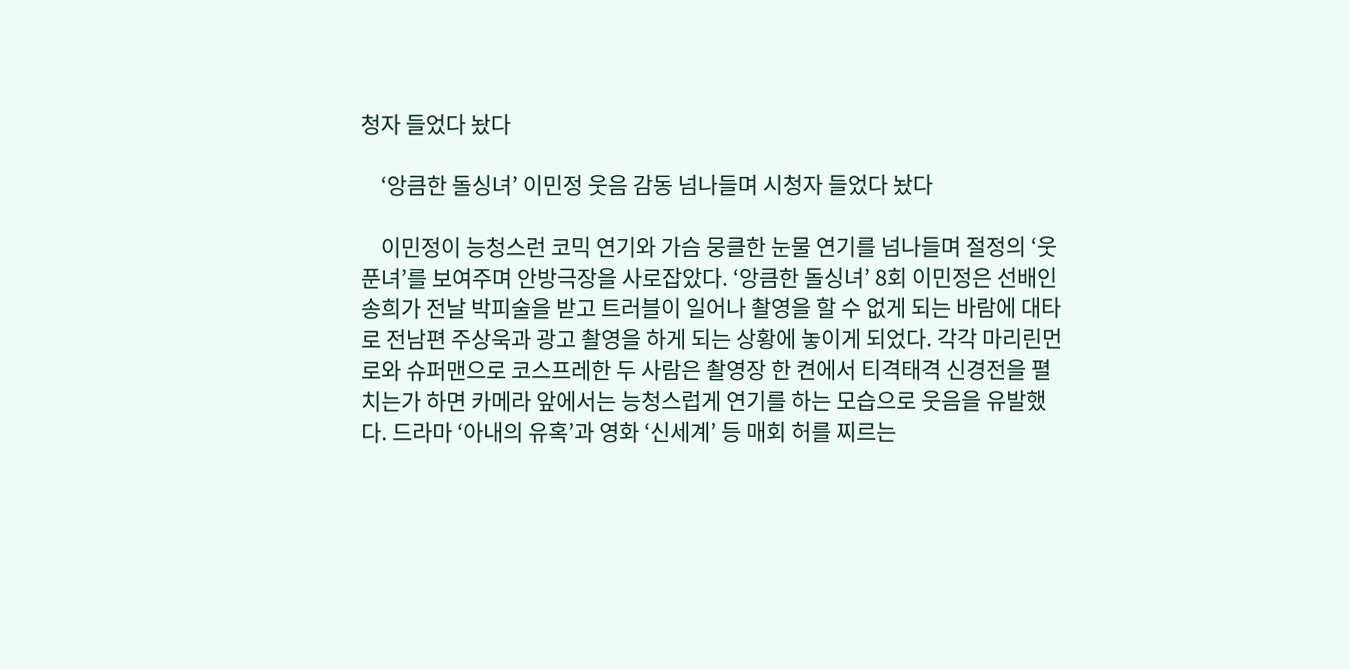청자 들었다 놨다

    ‘앙큼한 돌싱녀’ 이민정 웃음 감동 넘나들며 시청자 들었다 놨다

    이민정이 능청스런 코믹 연기와 가슴 뭉클한 눈물 연기를 넘나들며 절정의 ‘웃푼녀’를 보여주며 안방극장을 사로잡았다. ‘앙큼한 돌싱녀’ 8회 이민정은 선배인 송희가 전날 박피술을 받고 트러블이 일어나 촬영을 할 수 없게 되는 바람에 대타로 전남편 주상욱과 광고 촬영을 하게 되는 상황에 놓이게 되었다. 각각 마리린먼로와 슈퍼맨으로 코스프레한 두 사람은 촬영장 한 켠에서 티격태격 신경전을 펼치는가 하면 카메라 앞에서는 능청스럽게 연기를 하는 모습으로 웃음을 유발했다. 드라마 ‘아내의 유혹’과 영화 ‘신세계’ 등 매회 허를 찌르는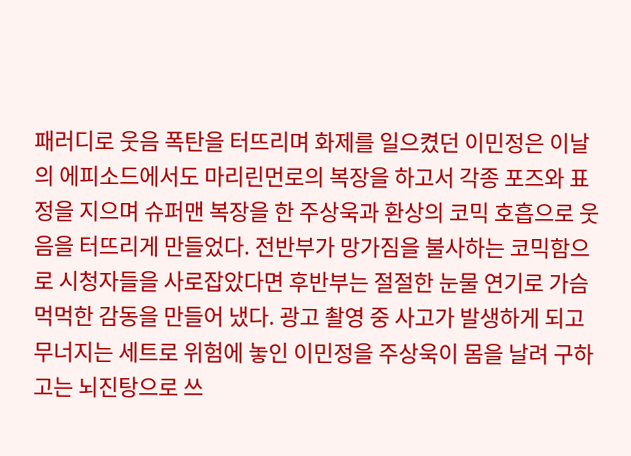패러디로 웃음 폭탄을 터뜨리며 화제를 일으켰던 이민정은 이날의 에피소드에서도 마리린먼로의 복장을 하고서 각종 포즈와 표정을 지으며 슈퍼맨 복장을 한 주상욱과 환상의 코믹 호흡으로 웃음을 터뜨리게 만들었다. 전반부가 망가짐을 불사하는 코믹함으로 시청자들을 사로잡았다면 후반부는 절절한 눈물 연기로 가슴 먹먹한 감동을 만들어 냈다. 광고 촬영 중 사고가 발생하게 되고 무너지는 세트로 위험에 놓인 이민정을 주상욱이 몸을 날려 구하고는 뇌진탕으로 쓰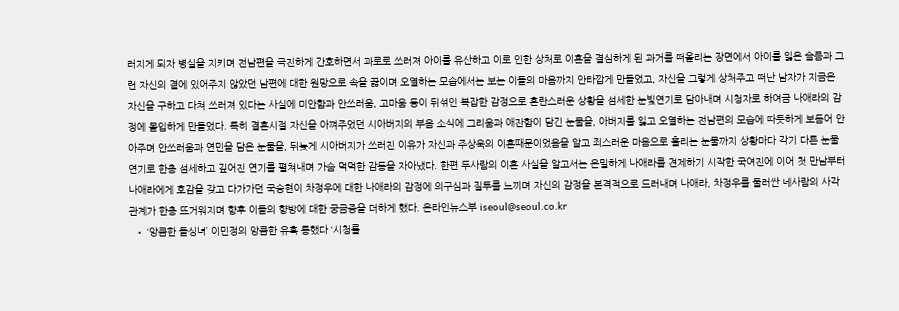러지게 되자 병실을 지키며 전남편을 극진하게 간호하면서 과로로 쓰러져 아이를 유산하고 이로 인한 상처로 이혼을 결심하게 된 과거를 떠올리는 장면에서 아이를 잃은 슬픔과 그런 자신의 곁에 있어주지 않았던 남편에 대한 원망으로 속을 끓이며 오열하는 모습에서는 보는 이들의 마음까지 안타깝게 만들었고, 자신을 그렇게 상처주고 떠난 남자가 지금은 자신을 구하고 다쳐 쓰러져 있다는 사실에 미안함과 안쓰러움, 고마움 등이 뒤섞인 복잡한 감정으로 혼란스러운 상황을 섬세한 눈빛연기로 담아내며 시청자로 하여금 나애라의 감정에 몰입하게 만들었다. 특히 결혼시절 자신을 아껴주었던 시아버지의 부음 소식에 그리움과 애잔함이 담긴 눈물을, 아버지를 잃고 오열하는 전남편의 모습에 따듯하게 보듬어 안아주며 안쓰러움과 연민을 담은 눈물을, 뒤늦게 시아버지가 쓰러진 이유가 자신과 주상욱의 이혼때문이었음을 알고 죄스러운 마음으로 흘리는 눈물까지 상황마다 각기 다른 눈물 연기로 한층 섬세하고 깊어진 연기를 펼쳐내며 가슴 먹먹한 감동을 자아냈다. 한편 두사람의 이혼 사실을 알고서는 은밀하게 나애라를 견제하기 시작한 국여진에 이어 첫 만남부터 나애라에게 호감을 갖고 다가가던 국승현이 차정우에 대한 나애라의 감정에 의구심과 질투를 느끼며 자신의 감정을 본격적으로 드러내며 나애라, 차정우를 둘러싼 네사람의 사각 관계가 한층 뜨거워지며 향후 이들의 향방에 대한 궁금증을 더하게 했다. 온라인뉴스부 iseoul@seoul.co.kr
  • ‘앙큼한 돌싱녀’ 이민정의 앙큼한 유혹 통했다 ‘시청률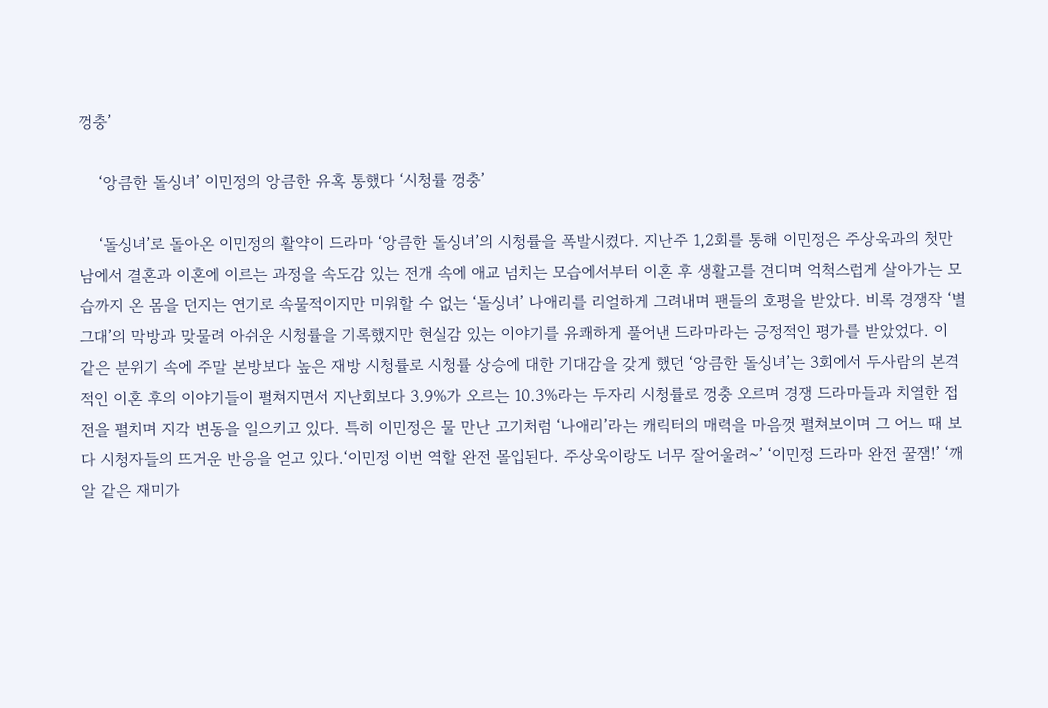껑충’

    ‘앙큼한 돌싱녀’ 이민정의 앙큼한 유혹 통했다 ‘시청률 껑충’

    ‘돌싱녀’로 돌아온 이민정의 활약이 드라마 ‘앙큼한 돌싱녀’의 시청률을 폭발시켰다. 지난주 1,2회를 통해 이민정은 주상욱과의 첫만남에서 결혼과 이혼에 이르는 과정을 속도감 있는 전개 속에 애교 넘치는 모습에서부터 이혼 후 생활고를 견디며 억척스럽게 살아가는 모습까지 온 몸을 던지는 연기로 속물적이지만 미워할 수 없는 ‘돌싱녀’ 나애리를 리얼하게 그려내며 팬들의 호평을 받았다. 비록 경쟁작 ‘별그대’의 막방과 맞물려 아쉬운 시청률을 기록했지만 현실감 있는 이야기를 유쾌하게 풀어낸 드라마라는 긍정적인 평가를 받았었다. 이 같은 분위기 속에 주말 본방보다 높은 재방 시청률로 시청률 상승에 대한 기대감을 갖게 했던 ‘앙큼한 돌싱녀’는 3회에서 두사람의 본격적인 이혼 후의 이야기들이 펼쳐지면서 지난회보다 3.9%가 오르는 10.3%라는 두자리 시청률로 껑충 오르며 경쟁 드라마들과 치열한 접전을 펼치며 지각 변동을 일으키고 있다. 특히 이민정은 물 만난 고기처럼 ‘나애리’라는 캐릭터의 매력을 마음껏 펼쳐보이며 그 어느 때 보다 시청자들의 뜨거운 반응을 얻고 있다.‘이민정 이번 역할 완전 몰입된다. 주상욱이랑도 너무 잘어울려~’ ‘이민정 드라마 완전 꿀잼!’ ‘깨알 같은 재미가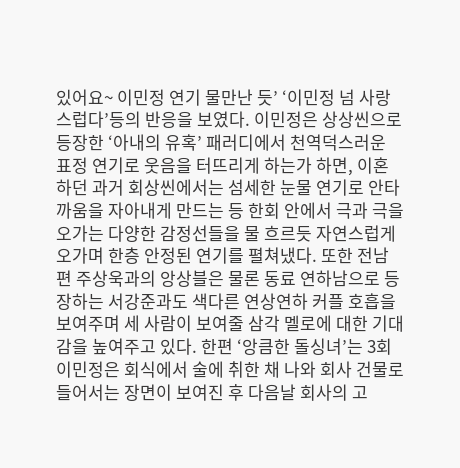있어요~ 이민정 연기 물만난 듯’ ‘이민정 넘 사랑스럽다’등의 반응을 보였다. 이민정은 상상씬으로 등장한 ‘아내의 유혹’ 패러디에서 천역덕스러운 표정 연기로 웃음을 터뜨리게 하는가 하면, 이혼하던 과거 회상씬에서는 섬세한 눈물 연기로 안타까움을 자아내게 만드는 등 한회 안에서 극과 극을 오가는 다양한 감정선들을 물 흐르듯 자연스럽게 오가며 한층 안정된 연기를 펼쳐냈다. 또한 전남편 주상욱과의 앙상블은 물론 동료 연하남으로 등장하는 서강준과도 색다른 연상연하 커플 호흡을 보여주며 세 사람이 보여줄 삼각 멜로에 대한 기대감을 높여주고 있다. 한편 ‘앙큼한 돌싱녀’는 3회 이민정은 회식에서 술에 취한 채 나와 회사 건물로 들어서는 장면이 보여진 후 다음날 회사의 고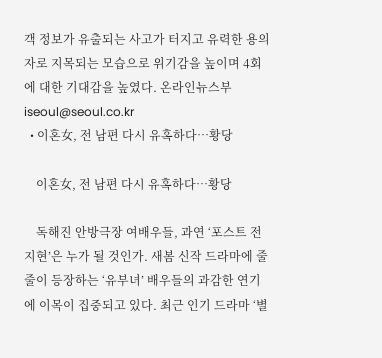객 정보가 유출되는 사고가 터지고 유력한 용의자로 지목되는 모습으로 위기감을 높이며 4회에 대한 기대감을 높였다. 온라인뉴스부 iseoul@seoul.co.kr
  • 이혼女, 전 남편 다시 유혹하다…황당

    이혼女, 전 남편 다시 유혹하다…황당

    독해진 안방극장 여배우들, 과연 ‘포스트 전지현’은 누가 될 것인가. 새봄 신작 드라마에 줄줄이 등장하는 ‘유부녀’ 배우들의 과감한 연기에 이목이 집중되고 있다. 최근 인기 드라마 ‘별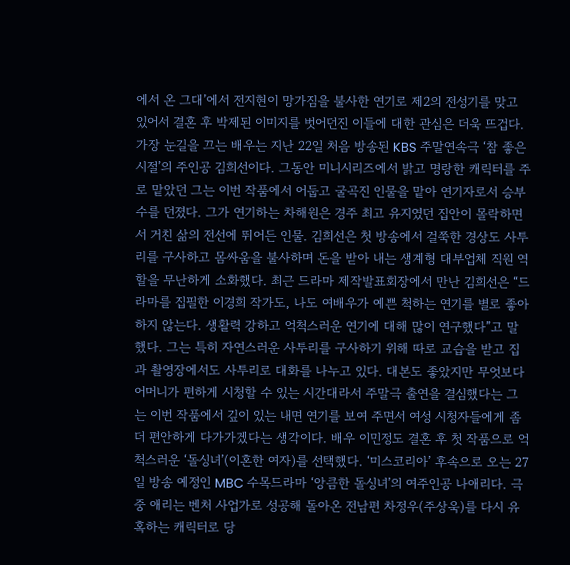에서 온 그대’에서 전지현이 망가짐을 불사한 연기로 제2의 전성기를 맞고 있어서 결혼 후 박제된 이미지를 벗어던진 이들에 대한 관심은 더욱 뜨겁다. 가장 눈길을 끄는 배우는 지난 22일 처음 방송된 KBS 주말연속극 ‘참 좋은 시절’의 주인공 김희선이다. 그동안 미니시리즈에서 밝고 명랑한 캐릭터를 주로 맡았던 그는 이번 작품에서 어둡고 굴곡진 인물을 맡아 연기자로서 승부수를 던졌다. 그가 연기하는 차해원은 경주 최고 유지였던 집안이 몰락하면서 거친 삶의 전선에 뛰어든 인물. 김희선은 첫 방송에서 걸쭉한 경상도 사투리를 구사하고 몸싸움을 불사하며 돈을 받아 내는 생계형 대부업체 직원 역할을 무난하게 소화했다. 최근 드라마 제작발표회장에서 만난 김희선은 “드라마를 집필한 이경희 작가도, 나도 여배우가 예쁜 척하는 연기를 별로 좋아하지 않는다. 생활력 강하고 억척스러운 연기에 대해 많이 연구했다”고 말했다. 그는 특히 자연스러운 사투리를 구사하기 위해 따로 교습을 받고 집과 촬영장에서도 사투리로 대화를 나누고 있다. 대본도 좋았지만 무엇보다 어머니가 편하게 시청할 수 있는 시간대라서 주말극 출연을 결심했다는 그는 이번 작품에서 깊이 있는 내면 연기를 보여 주면서 여성 시청자들에게 좀 더 편안하게 다가가겠다는 생각이다. 배우 이민정도 결혼 후 첫 작품으로 억척스러운 ‘돌싱녀’(이혼한 여자)를 선택했다. ‘미스코리아’ 후속으로 오는 27일 방송 예정인 MBC 수목드라마 ‘앙큼한 돌싱녀’의 여주인공 나애리다. 극 중 애리는 벤처 사업가로 성공해 돌아온 전남편 차정우(주상욱)를 다시 유혹하는 캐릭터로 당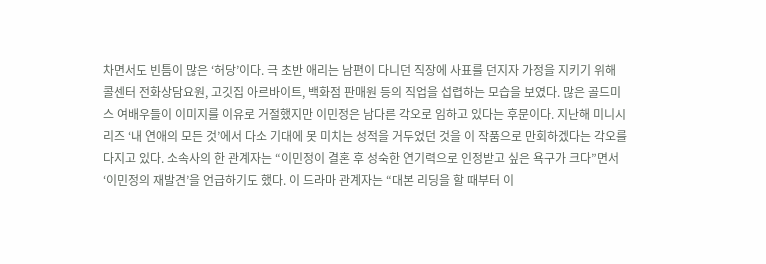차면서도 빈틈이 많은 ‘허당’이다. 극 초반 애리는 남편이 다니던 직장에 사표를 던지자 가정을 지키기 위해 콜센터 전화상담요원, 고깃집 아르바이트, 백화점 판매원 등의 직업을 섭렵하는 모습을 보였다. 많은 골드미스 여배우들이 이미지를 이유로 거절했지만 이민정은 남다른 각오로 임하고 있다는 후문이다. 지난해 미니시리즈 ‘내 연애의 모든 것’에서 다소 기대에 못 미치는 성적을 거두었던 것을 이 작품으로 만회하겠다는 각오를 다지고 있다. 소속사의 한 관계자는 “이민정이 결혼 후 성숙한 연기력으로 인정받고 싶은 욕구가 크다”면서 ‘이민정의 재발견’을 언급하기도 했다. 이 드라마 관계자는 “대본 리딩을 할 때부터 이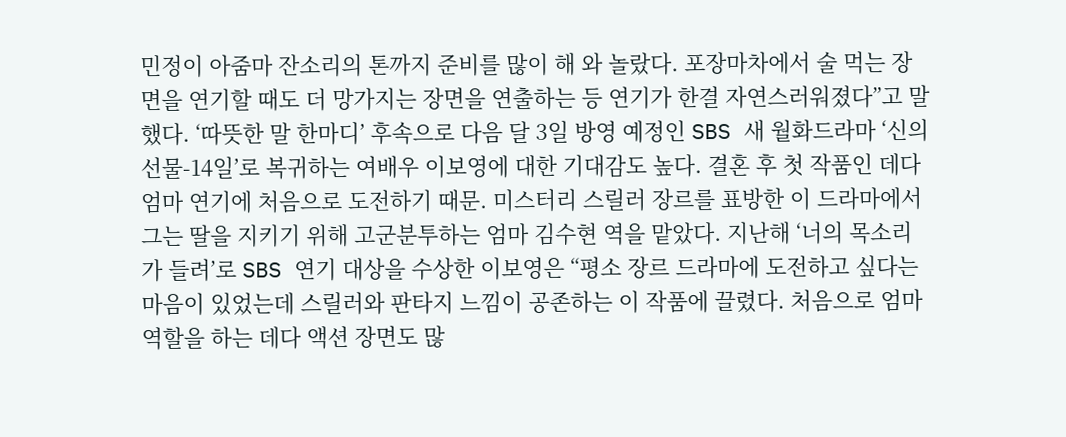민정이 아줌마 잔소리의 톤까지 준비를 많이 해 와 놀랐다. 포장마차에서 술 먹는 장면을 연기할 때도 더 망가지는 장면을 연출하는 등 연기가 한결 자연스러워졌다”고 말했다. ‘따뜻한 말 한마디’ 후속으로 다음 달 3일 방영 예정인 SBS 새 월화드라마 ‘신의 선물-14일’로 복귀하는 여배우 이보영에 대한 기대감도 높다. 결혼 후 첫 작품인 데다 엄마 연기에 처음으로 도전하기 때문. 미스터리 스릴러 장르를 표방한 이 드라마에서 그는 딸을 지키기 위해 고군분투하는 엄마 김수현 역을 맡았다. 지난해 ‘너의 목소리가 들려’로 SBS 연기 대상을 수상한 이보영은 “평소 장르 드라마에 도전하고 싶다는 마음이 있었는데 스릴러와 판타지 느낌이 공존하는 이 작품에 끌렸다. 처음으로 엄마 역할을 하는 데다 액션 장면도 많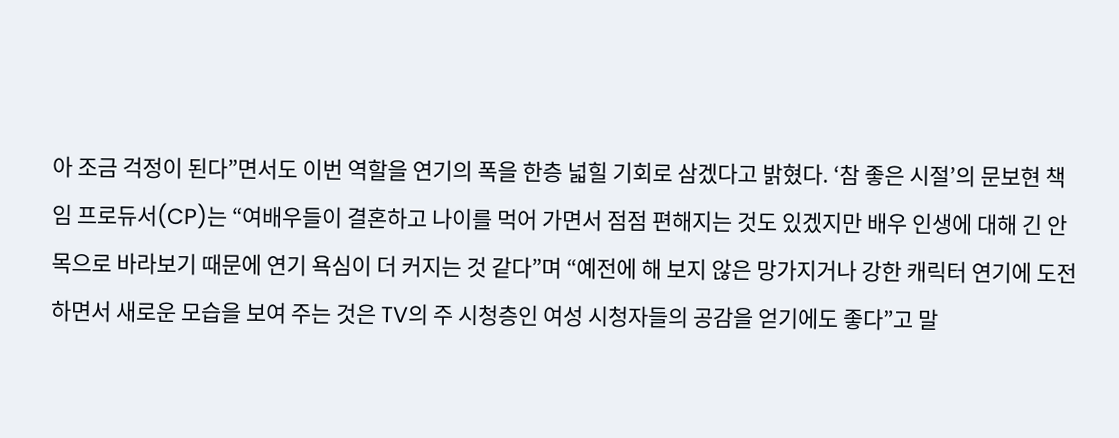아 조금 걱정이 된다”면서도 이번 역할을 연기의 폭을 한층 넓힐 기회로 삼겠다고 밝혔다. ‘참 좋은 시절’의 문보현 책임 프로듀서(CP)는 “여배우들이 결혼하고 나이를 먹어 가면서 점점 편해지는 것도 있겠지만 배우 인생에 대해 긴 안목으로 바라보기 때문에 연기 욕심이 더 커지는 것 같다”며 “예전에 해 보지 않은 망가지거나 강한 캐릭터 연기에 도전하면서 새로운 모습을 보여 주는 것은 TV의 주 시청층인 여성 시청자들의 공감을 얻기에도 좋다”고 말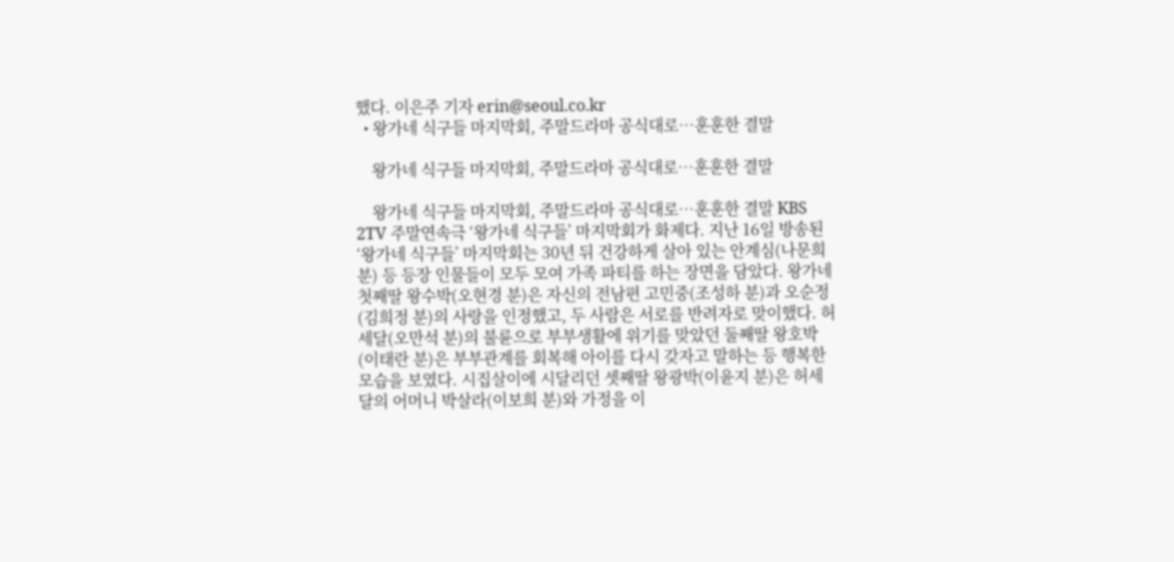했다. 이은주 기자 erin@seoul.co.kr
  • 왕가네 식구들 마지막회, 주말드라마 공식대로…훈훈한 결말

    왕가네 식구들 마지막회, 주말드라마 공식대로…훈훈한 결말

    왕가네 식구들 마지막회, 주말드라마 공식대로…훈훈한 결말 KBS 2TV 주말연속극 ‘왕가네 식구들’ 마지막회가 화제다. 지난 16일 방송된 ‘왕가네 식구들’ 마지막회는 30년 뒤 건강하게 살아 있는 안계심(나문희 분) 등 등장 인물들이 모두 모여 가족 파티를 하는 장면을 담았다. 왕가네 첫째딸 왕수박(오현경 분)은 자신의 전남편 고민중(조성하 분)과 오순정(김희정 분)의 사랑을 인정했고, 두 사람은 서로를 반려자로 맞이했다. 허세달(오만석 분)의 불륜으로 부부생활에 위기를 맞았던 둘째딸 왕호박(이태란 분)은 부부관계를 회복해 아이를 다시 갖자고 말하는 등 행복한 모습을 보였다. 시집살이에 시달리던 셋째딸 왕광박(이윤지 분)은 허세달의 어머니 박살라(이보희 분)와 가정을 이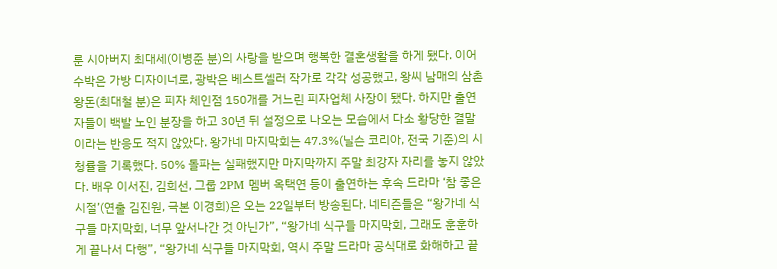룬 시아버지 최대세(이병준 분)의 사랑을 받으며 행복한 결혼생활을 하게 됐다. 이어 수박은 가방 디자이너로, 광박은 베스트셀러 작가로 각각 성공했고, 왕씨 남매의 삼촌 왕돈(최대철 분)은 피자 체인점 150개를 거느린 피자업체 사장이 됐다. 하지만 출연자들이 백발 노인 분장을 하고 30년 뒤 설정으로 나오는 모습에서 다소 황당한 결말이라는 반응도 적지 않았다. 왕가네 마지막회는 47.3%(닐슨 코리아, 전국 기준)의 시청률을 기록했다. 50% 돌파는 실패했지만 마지막까지 주말 최강자 자리를 놓지 않았다. 배우 이서진, 김희선, 그룹 2PM 멤버 옥택연 등이 출연하는 후속 드라마 ‘참 좋은 시절’(연출 김진원, 극본 이경희)은 오는 22일부터 방송된다. 네티즌들은 “왕가네 식구들 마지막회, 너무 앞서나간 것 아닌가”, “왕가네 식구들 마지막회, 그래도 훈훈하게 끝나서 다행”, “왕가네 식구들 마지막회, 역시 주말 드라마 공식대로 화해하고 끝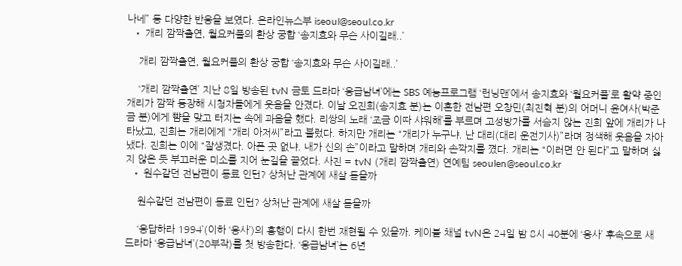나네” 등 다양한 반응을 보였다. 온라인뉴스부 iseoul@seoul.co.kr
  • 개리 깜짝출연, 월요커플의 환상 궁합 ‘송지효와 무슨 사이길래..’

    개리 깜짝출연, 월요커플의 환상 궁합 ‘송지효와 무슨 사이길래..’

    ‘개리 깜짝출연’ 지난 8일 방송된 tvN 금토 드라마 ‘응급남녀’에는 SBS 예능프로그램 ‘런닝맨’에서 송지효와 ‘월요커플’로 활약 중인 개리가 깜짝 등장해 시청자들에게 웃음을 안겼다. 이날 오진희(송지효 분)는 이혼한 전남편 오창민(최진혁 분)의 어머니 윤여사(박준금 분)에게 뺨을 맞고 터지는 속에 과음을 했다. 리쌍의 노래 ‘조금 이따 샤워해’를 부르며 고성방가를 서슴지 않는 진희 앞에 개리가 나타났고, 진희는 개리에게 “개리 아저씨”라고 불렀다. 하지만 개리는 “개리가 누구냐. 난 대리(대리 운전기사)”라며 정색해 웃음을 자아냈다. 진희는 이에 “잘생겼다. 아픈 곳 없냐. 내가 신의 손”이라고 말하며 개리와 손깍지를 꼈다. 개리는 “이러면 안 된다”고 말하며 싫지 않은 듯 부끄러운 미소를 지어 눈길을 끌었다. 사진 = tvN (개리 깜짝출연) 연예팀 seoulen@seoul.co.kr
  • 원수같던 전남편이 동료 인턴? 상처난 관계에 새살 돋을까

    원수같던 전남편이 동료 인턴? 상처난 관계에 새살 돋을까

    ‘응답하라 1994’(이하 ‘응사’)의 흥행이 다시 한번 재현될 수 있을까. 케이블 채널 tvN은 24일 밤 8시 40분에 ‘응사’ 후속으로 새 드라마 ‘응급남녀’(20부작)를 첫 방송한다. ‘응급남녀’는 6년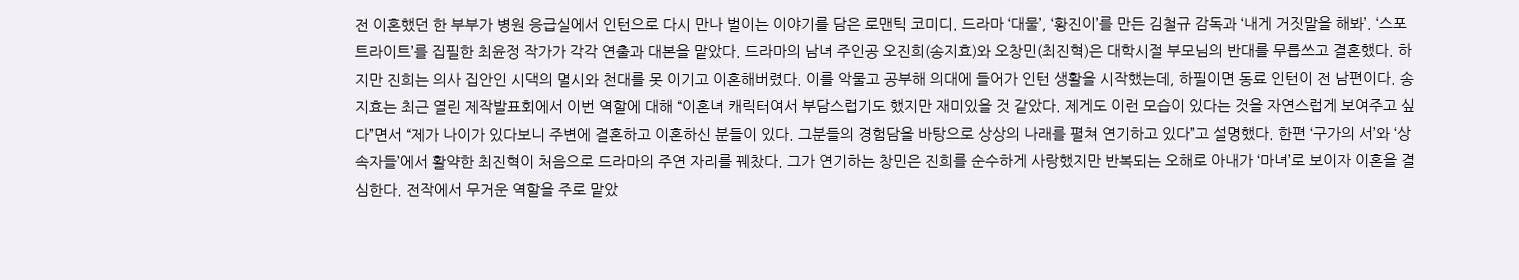전 이혼했던 한 부부가 병원 응급실에서 인턴으로 다시 만나 벌이는 이야기를 담은 로맨틱 코미디. 드라마 ‘대물’, ‘황진이’를 만든 김철규 감독과 ‘내게 거짓말을 해봐’. ‘스포트라이트’를 집필한 최윤정 작가가 각각 연출과 대본을 맡았다. 드라마의 남녀 주인공 오진희(송지효)와 오창민(최진혁)은 대학시절 부모님의 반대를 무릅쓰고 결혼했다. 하지만 진희는 의사 집안인 시댁의 멸시와 천대를 못 이기고 이혼해버렸다. 이를 악물고 공부해 의대에 들어가 인턴 생활을 시작했는데, 하필이면 동료 인턴이 전 남편이다. 송지효는 최근 열린 제작발표회에서 이번 역할에 대해 “이혼녀 캐릭터여서 부담스럽기도 했지만 재미있을 것 같았다. 제게도 이런 모습이 있다는 것을 자연스럽게 보여주고 싶다”면서 “제가 나이가 있다보니 주변에 결혼하고 이혼하신 분들이 있다. 그분들의 경험담을 바탕으로 상상의 나래를 펼쳐 연기하고 있다”고 설명했다. 한편 ‘구가의 서’와 ‘상속자들’에서 활약한 최진혁이 처음으로 드라마의 주연 자리를 꿰찼다. 그가 연기하는 창민은 진희를 순수하게 사랑했지만 반복되는 오해로 아내가 ‘마녀’로 보이자 이혼을 결심한다. 전작에서 무거운 역할을 주로 맡았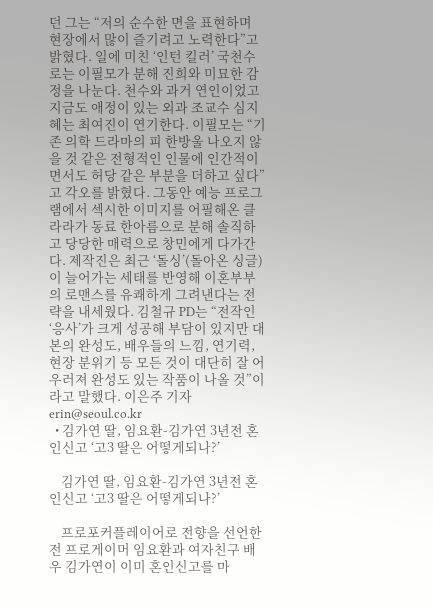던 그는 “저의 순수한 면을 표현하며 현장에서 많이 즐기려고 노력한다”고 밝혔다. 일에 미친 ‘인턴 킬러’ 국천수로는 이필모가 분해 진희와 미묘한 감정을 나눈다. 천수와 과거 연인이었고 지금도 애정이 있는 외과 조교수 심지혜는 최여진이 연기한다. 이필모는 “기존 의학 드라마의 피 한방울 나오지 않을 것 같은 전형적인 인물에 인간적이면서도 허당 같은 부분을 더하고 싶다”고 각오를 밝혔다. 그동안 예능 프로그램에서 섹시한 이미지를 어필해온 클라라가 동료 한아름으로 분해 솔직하고 당당한 매력으로 창민에게 다가간다. 제작진은 최근 ‘돌싱’(돌아온 싱글)이 늘어가는 세태를 반영해 이혼부부의 로맨스를 유쾌하게 그려낸다는 전략을 내세웠다. 김철규 PD는 “전작인 ‘응사’가 크게 성공해 부담이 있지만 대본의 완성도, 배우들의 느낌, 연기력, 현장 분위기 등 모든 것이 대단히 잘 어우러져 완성도 있는 작품이 나올 것”이라고 말했다. 이은주 기자 erin@seoul.co.kr
  • 김가연 딸, 임요환-김가연 3년전 혼인신고 ‘고3 딸은 어떻게되나?’

    김가연 딸, 임요환-김가연 3년전 혼인신고 ‘고3 딸은 어떻게되나?’

    프로포커플레이어로 전향을 선언한 전 프로게이머 임요환과 여자친구 배우 김가연이 이미 혼인신고를 마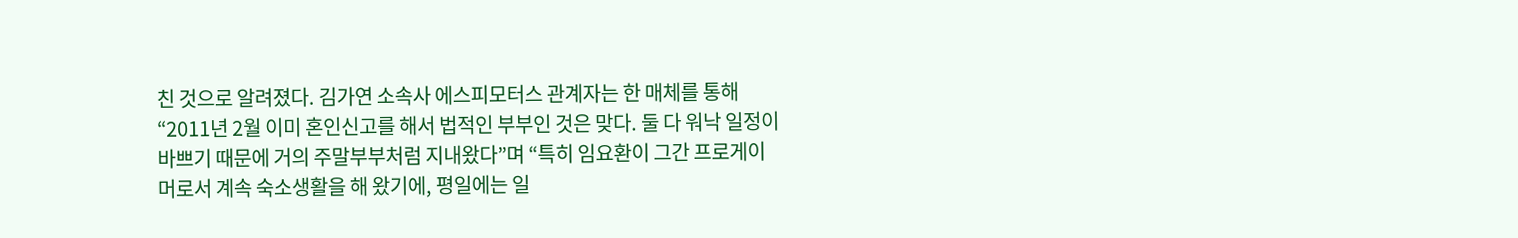친 것으로 알려졌다. 김가연 소속사 에스피모터스 관계자는 한 매체를 통해 “2011년 2월 이미 혼인신고를 해서 법적인 부부인 것은 맞다. 둘 다 워낙 일정이 바쁘기 때문에 거의 주말부부처럼 지내왔다”며 “특히 임요환이 그간 프로게이머로서 계속 숙소생활을 해 왔기에, 평일에는 일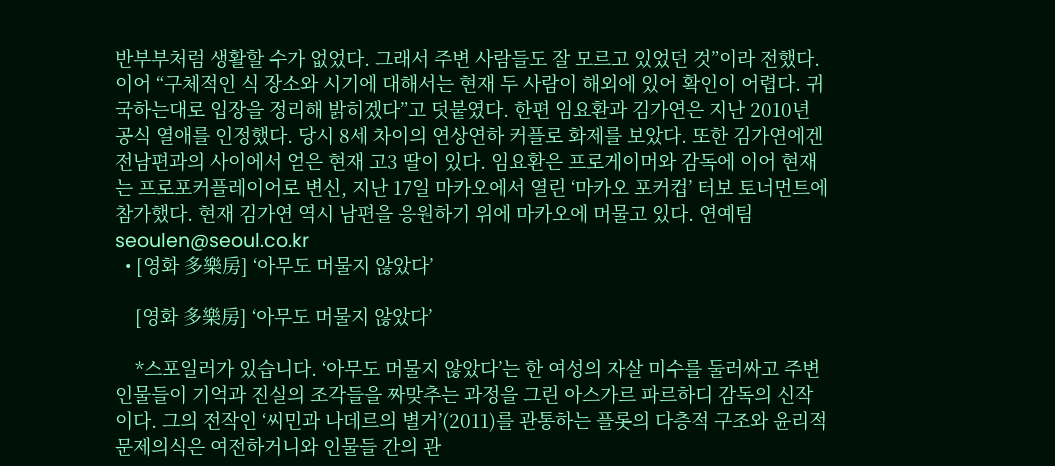반부부처럼 생활할 수가 없었다. 그래서 주변 사람들도 잘 모르고 있었던 것”이라 전했다. 이어 “구체적인 식 장소와 시기에 대해서는 현재 두 사람이 해외에 있어 확인이 어렵다. 귀국하는대로 입장을 정리해 밝히겠다”고 덧붙였다. 한편 임요환과 김가연은 지난 2010년 공식 열애를 인정했다. 당시 8세 차이의 연상연하 커플로 화제를 보았다. 또한 김가연에겐 전남편과의 사이에서 얻은 현재 고3 딸이 있다. 임요환은 프로게이머와 감독에 이어 현재는 프로포커플레이어로 변신, 지난 17일 마카오에서 열린 ‘마카오 포커컵’ 터보 토너먼트에 참가했다. 현재 김가연 역시 남편을 응원하기 위에 마카오에 머물고 있다. 연예팀 seoulen@seoul.co.kr
  • [영화 多樂房] ‘아무도 머물지 않았다’

    [영화 多樂房] ‘아무도 머물지 않았다’

    *스포일러가 있습니다. ‘아무도 머물지 않았다’는 한 여성의 자살 미수를 둘러싸고 주변 인물들이 기억과 진실의 조각들을 짜맞추는 과정을 그린 아스가르 파르하디 감독의 신작이다. 그의 전작인 ‘씨민과 나데르의 별거’(2011)를 관통하는 플롯의 다층적 구조와 윤리적 문제의식은 여전하거니와 인물들 간의 관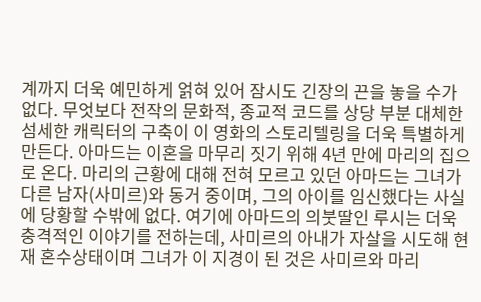계까지 더욱 예민하게 얽혀 있어 잠시도 긴장의 끈을 놓을 수가 없다. 무엇보다 전작의 문화적, 종교적 코드를 상당 부분 대체한 섬세한 캐릭터의 구축이 이 영화의 스토리텔링을 더욱 특별하게 만든다. 아마드는 이혼을 마무리 짓기 위해 4년 만에 마리의 집으로 온다. 마리의 근황에 대해 전혀 모르고 있던 아마드는 그녀가 다른 남자(사미르)와 동거 중이며, 그의 아이를 임신했다는 사실에 당황할 수밖에 없다. 여기에 아마드의 의붓딸인 루시는 더욱 충격적인 이야기를 전하는데, 사미르의 아내가 자살을 시도해 현재 혼수상태이며 그녀가 이 지경이 된 것은 사미르와 마리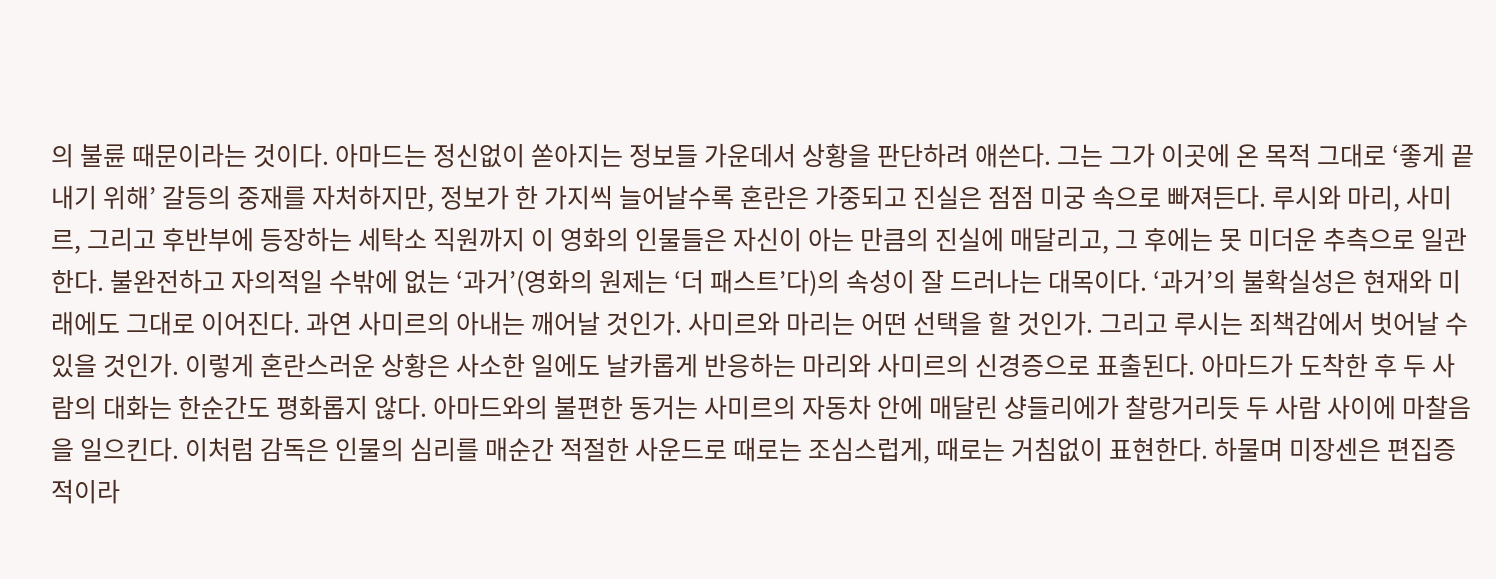의 불륜 때문이라는 것이다. 아마드는 정신없이 쏟아지는 정보들 가운데서 상황을 판단하려 애쓴다. 그는 그가 이곳에 온 목적 그대로 ‘좋게 끝내기 위해’ 갈등의 중재를 자처하지만, 정보가 한 가지씩 늘어날수록 혼란은 가중되고 진실은 점점 미궁 속으로 빠져든다. 루시와 마리, 사미르, 그리고 후반부에 등장하는 세탁소 직원까지 이 영화의 인물들은 자신이 아는 만큼의 진실에 매달리고, 그 후에는 못 미더운 추측으로 일관한다. 불완전하고 자의적일 수밖에 없는 ‘과거’(영화의 원제는 ‘더 패스트’다)의 속성이 잘 드러나는 대목이다. ‘과거’의 불확실성은 현재와 미래에도 그대로 이어진다. 과연 사미르의 아내는 깨어날 것인가. 사미르와 마리는 어떤 선택을 할 것인가. 그리고 루시는 죄책감에서 벗어날 수 있을 것인가. 이렇게 혼란스러운 상황은 사소한 일에도 날카롭게 반응하는 마리와 사미르의 신경증으로 표출된다. 아마드가 도착한 후 두 사람의 대화는 한순간도 평화롭지 않다. 아마드와의 불편한 동거는 사미르의 자동차 안에 매달린 샹들리에가 찰랑거리듯 두 사람 사이에 마찰음을 일으킨다. 이처럼 감독은 인물의 심리를 매순간 적절한 사운드로 때로는 조심스럽게, 때로는 거침없이 표현한다. 하물며 미장센은 편집증적이라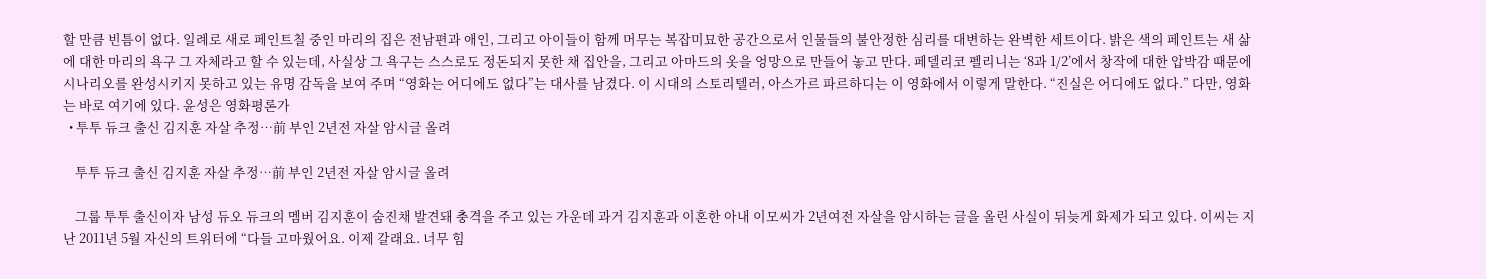할 만큼 빈틈이 없다. 일례로 새로 페인트칠 중인 마리의 집은 전남편과 애인, 그리고 아이들이 함께 머무는 복잡미묘한 공간으로서 인물들의 불안정한 심리를 대변하는 완벽한 세트이다. 밝은 색의 페인트는 새 삶에 대한 마리의 욕구 그 자체라고 할 수 있는데, 사실상 그 욕구는 스스로도 정돈되지 못한 채 집안을, 그리고 아마드의 옷을 엉망으로 만들어 놓고 만다. 페델리코 펠리니는 ‘8과 1/2’에서 창작에 대한 압박감 때문에 시나리오를 완성시키지 못하고 있는 유명 감독을 보여 주며 “영화는 어디에도 없다”는 대사를 남겼다. 이 시대의 스토리텔러, 아스가르 파르하디는 이 영화에서 이렇게 말한다. “진실은 어디에도 없다.” 다만, 영화는 바로 여기에 있다. 윤성은 영화평론가
  • 투투 듀크 출신 김지훈 자살 추정…前 부인 2년전 자살 암시글 올려

    투투 듀크 출신 김지훈 자살 추정…前 부인 2년전 자살 암시글 올려

    그룹 투투 출신이자 남성 듀오 듀크의 멤버 김지훈이 숨진채 발견돼 충격을 주고 있는 가운데 과거 김지훈과 이혼한 아내 이모씨가 2년여전 자살을 암시하는 글을 올린 사실이 뒤늦게 화제가 되고 있다. 이씨는 지난 2011년 5월 자신의 트위터에 “다들 고마웠어요. 이제 갈래요. 너무 힘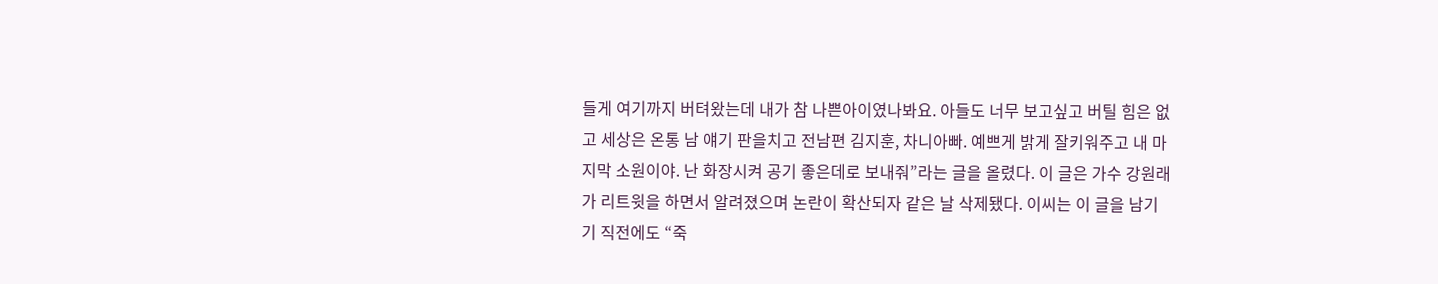들게 여기까지 버텨왔는데 내가 참 나쁜아이였나봐요. 아들도 너무 보고싶고 버틸 힘은 없고 세상은 온통 남 얘기 판을치고 전남편 김지훈, 차니아빠. 예쁘게 밝게 잘키워주고 내 마지막 소원이야. 난 화장시켜 공기 좋은데로 보내줘”라는 글을 올렸다. 이 글은 가수 강원래가 리트윗을 하면서 알려졌으며 논란이 확산되자 같은 날 삭제됐다. 이씨는 이 글을 남기기 직전에도 “죽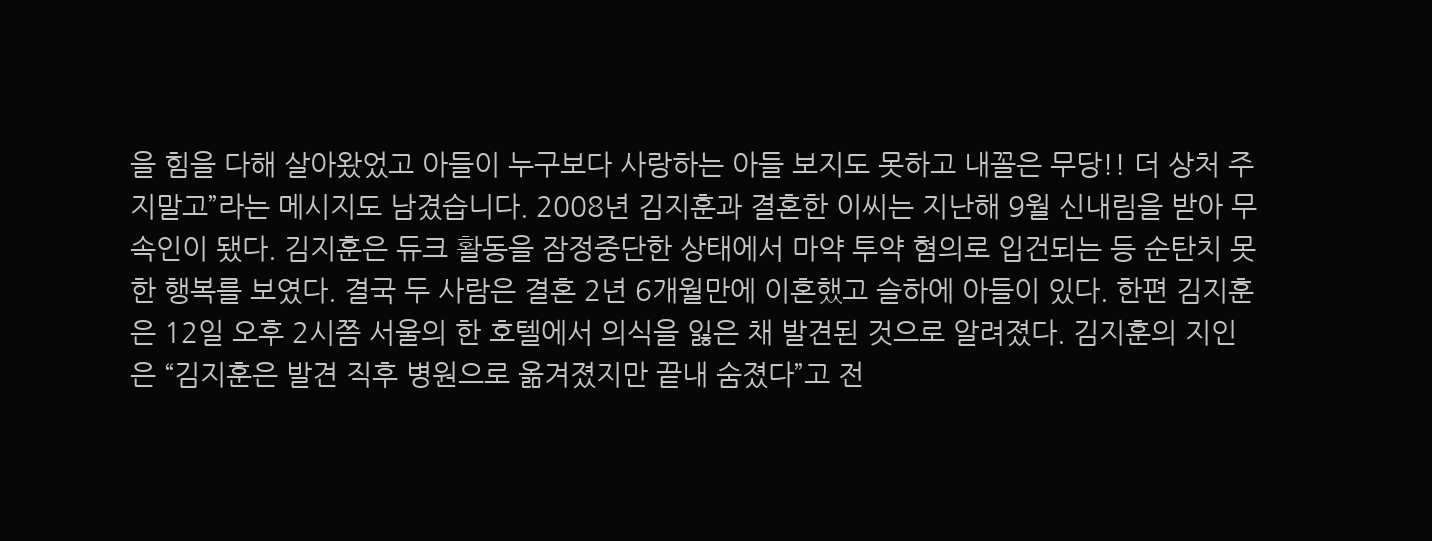을 힘을 다해 살아왔었고 아들이 누구보다 사랑하는 아들 보지도 못하고 내꼴은 무당!! 더 상처 주지말고”라는 메시지도 남겼습니다. 2008년 김지훈과 결혼한 이씨는 지난해 9월 신내림을 받아 무속인이 됐다. 김지훈은 듀크 활동을 잠정중단한 상태에서 마약 투약 혐의로 입건되는 등 순탄치 못한 행복를 보였다. 결국 두 사람은 결혼 2년 6개월만에 이혼했고 슬하에 아들이 있다. 한편 김지훈은 12일 오후 2시쯤 서울의 한 호텔에서 의식을 잃은 채 발견된 것으로 알려졌다. 김지훈의 지인은 “김지훈은 발견 직후 병원으로 옮겨졌지만 끝내 숨졌다”고 전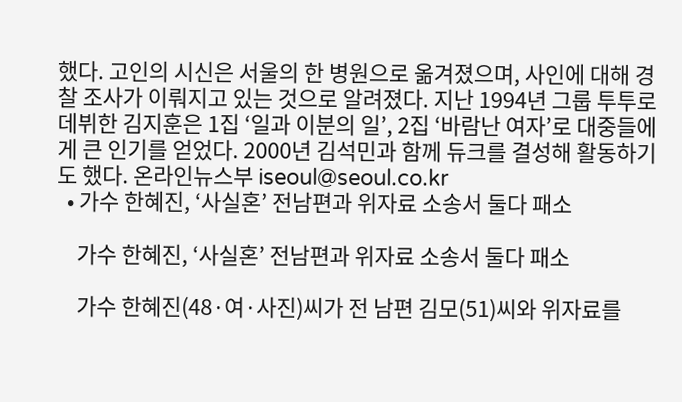했다. 고인의 시신은 서울의 한 병원으로 옮겨졌으며, 사인에 대해 경찰 조사가 이뤄지고 있는 것으로 알려졌다. 지난 1994년 그룹 투투로 데뷔한 김지훈은 1집 ‘일과 이분의 일’, 2집 ‘바람난 여자’로 대중들에게 큰 인기를 얻었다. 2000년 김석민과 함께 듀크를 결성해 활동하기도 했다. 온라인뉴스부 iseoul@seoul.co.kr
  • 가수 한혜진, ‘사실혼’ 전남편과 위자료 소송서 둘다 패소

    가수 한혜진, ‘사실혼’ 전남편과 위자료 소송서 둘다 패소

    가수 한혜진(48·여·사진)씨가 전 남편 김모(51)씨와 위자료를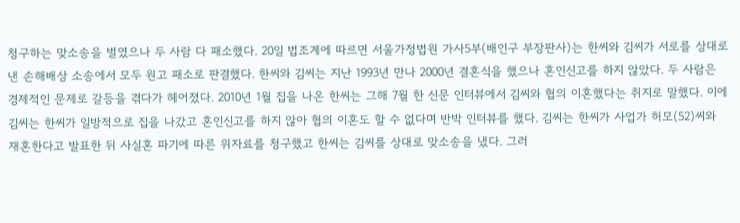청구하는 맞소송을 벌였으나 두 사람 다 패소했다. 20일 법조계에 따르면 서울가정법원 가사5부(배인구 부장판사)는 한씨와 김씨가 서로를 상대로 낸 손해배상 소송에서 모두 원고 패소로 판결했다. 한씨와 김씨는 지난 1993년 만나 2000년 결혼식을 했으나 혼인신고를 하지 않았다. 두 사람은 경제적인 문제로 갈등을 겪다가 헤어졌다. 2010년 1월 집을 나온 한씨는 그해 7월 한 신문 인터뷰에서 김씨와 협의 이혼했다는 취지로 말했다. 이에 김씨는 한씨가 일방적으로 집을 나갔고 혼인신고를 하지 않아 협의 이혼도 할 수 없다며 반박 인터뷰를 했다. 김씨는 한씨가 사업가 허모(52)씨와 재혼한다고 발표한 뒤 사실혼 파기에 따른 위자료를 청구했고 한씨는 김씨를 상대로 맞소송을 냈다. 그러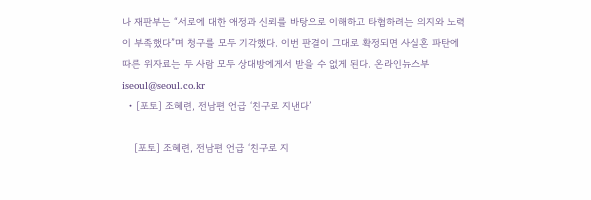나 재판부는 “서로에 대한 애정과 신뢰를 바탕으로 이해하고 타협하려는 의지와 노력이 부족했다”며 청구를 모두 기각했다. 이번 판결이 그대로 확정되면 사실혼 파탄에 따른 위자료는 두 사람 모두 상대방에게서 받을 수 없게 된다. 온라인뉴스부 iseoul@seoul.co.kr
  • [포토] 조혜련, 전남편 언급 ‘친구로 지낸다’

    [포토] 조혜련, 전남편 언급 ‘친구로 지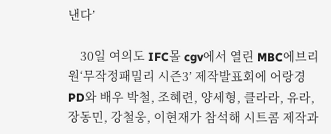낸다’

    30일 여의도 IFC몰 cgv에서 열린 MBC에브리원‘무작정패밀리 시즌3’ 제작발표회에 어랑경PD와 배우 박철, 조혜련, 양세형, 클라라, 유라, 장동민, 강철웅, 이현재가 참석해 시트콤 제작과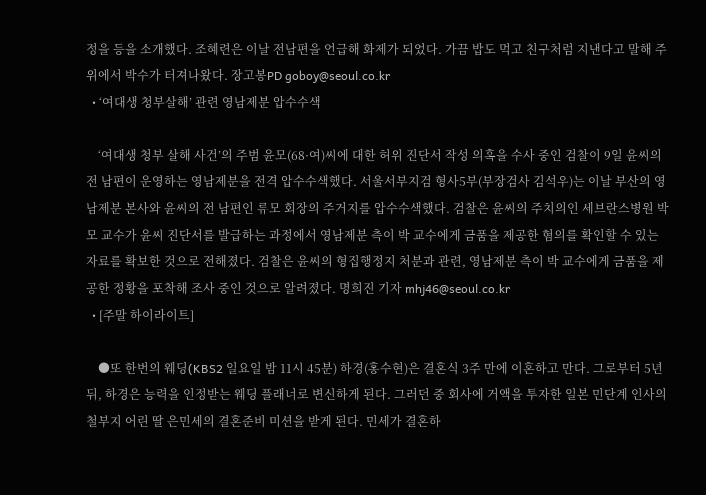정을 등을 소개했다. 조혜련은 이날 전남편을 언급해 화제가 되었다. 가끔 밥도 먹고 친구처럼 지낸다고 말해 주위에서 박수가 터져나왔다. 장고봉PD goboy@seoul.co.kr
  • ‘여대생 청부살해’ 관련 영남제분 압수수색

    ‘여대생 청부 살해 사건’의 주범 윤모(68·여)씨에 대한 허위 진단서 작성 의혹을 수사 중인 검찰이 9일 윤씨의 전 남편이 운영하는 영남제분을 전격 압수수색했다. 서울서부지검 형사5부(부장검사 김석우)는 이날 부산의 영남제분 본사와 윤씨의 전 남편인 류모 회장의 주거지를 압수수색했다. 검찰은 윤씨의 주치의인 세브란스병원 박모 교수가 윤씨 진단서를 발급하는 과정에서 영남제분 측이 박 교수에게 금품을 제공한 혐의를 확인할 수 있는 자료를 확보한 것으로 전해졌다. 검찰은 윤씨의 형집행정지 처분과 관련, 영남제분 측이 박 교수에게 금품을 제공한 정황을 포착해 조사 중인 것으로 알려졌다. 명희진 기자 mhj46@seoul.co.kr
  • [주말 하이라이트]

    ●또 한번의 웨딩(KBS2 일요일 밤 11시 45분) 하경(홍수현)은 결혼식 3주 만에 이혼하고 만다. 그로부터 5년 뒤, 하경은 능력을 인정받는 웨딩 플래너로 변신하게 된다. 그러던 중 회사에 거액을 투자한 일본 민단계 인사의 철부지 어린 딸 은민세의 결혼준비 미션을 받게 된다. 민세가 결혼하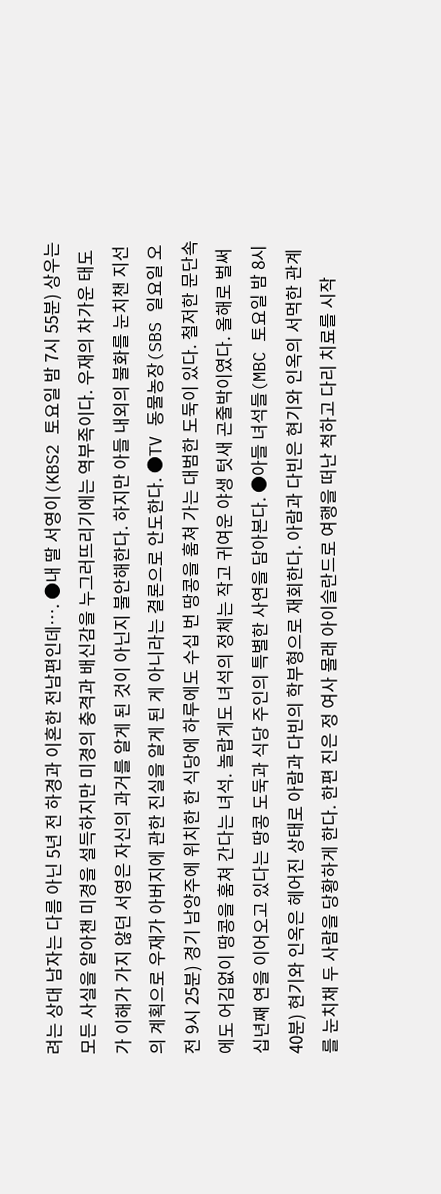려는 상대 남자는 다름 아닌 5년 전 하경과 이혼한 전남편인데…. ●내 딸 서영이(KBS2 토요일 밤 7시 55분) 상우는 모든 사실을 알아챈 미경을 설득하지만 미경의 충격과 배신감을 누그러뜨리기에는 역부족이다. 우재의 차가운 태도가 이해가 가지 않던 서영은 자신의 과거를 알게 된 것이 아닌지 불안해한다. 하지만 아들 내외의 불화를 눈치챈 지선의 계획으로 우재가 아버지에 관한 진실을 알게 된 게 아니라는 결론으로 안도한다. ●TV 동물농장(SBS 일요일 오전 9시 25분) 경기 남양주에 위치한 한 식당에 하루에도 수십 번 땅콩을 훔쳐 가는 대범한 도둑이 있다. 철저한 문단속에도 어김없이 땅콩을 훔쳐 간다는 녀석. 놀랍게도 녀석의 정체는 작고 귀여운 야생 텃새 곤줄박이였다. 올해로 벌써 십년째 연을 이어오고 있다는 땅콩 도둑과 식당 주인의 특별한 사연을 담아본다. ●아들 녀석들(MBC 토요일 밤 8시 40분) 현기와 인옥은 헤어진 상태로 아람과 다빈의 학부형으로 재회한다. 아람과 다빈은 현기와 인옥의 서먹한 관계를 눈치채 두 사람을 당황하게 한다. 한편 진은 정 여사 몰래 아이슬란드로 여행을 떠난 척하고 다리 치료를 시작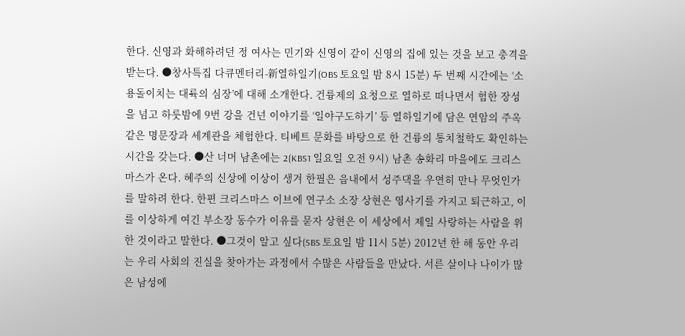한다. 신영과 화해하려던 정 여사는 민기와 신영이 같이 신영의 집에 있는 것을 보고 충격을 받는다. ●창사특집 다큐멘터리-新열하일기(OBS 토요일 밤 8시 15분) 두 번째 시간에는 ‘소용돌이치는 대륙의 심장’에 대해 소개한다. 건륭제의 요청으로 열하로 떠나면서 험한 장성을 넘고 하룻밤에 9번 강을 건넌 이야기를 ‘일야구도하기’ 등 열하일기에 담은 연암의 주옥 같은 명문장과 세계관을 체험한다. 티베트 문화를 바탕으로 한 건륭의 통치철학도 확인하는 시간을 갖는다. ●산 너머 남촌에는 2(KBS1 일요일 오전 9시) 남촌 송화리 마을에도 크리스마스가 온다. 혜주의 신상에 이상이 생겨 한필은 읍내에서 성주댁을 우연히 만나 무엇인가를 말하려 한다. 한편 크리스마스 이브에 연구소 소장 상현은 영사기를 가지고 퇴근하고, 이를 이상하게 여긴 부소장 동수가 이유를 묻자 상현은 이 세상에서 제일 사랑하는 사람을 위한 것이라고 말한다. ●그것이 알고 싶다(SBS 토요일 밤 11시 5분) 2012년 한 해 동안 우리는 우리 사회의 진실을 찾아가는 과정에서 수많은 사람들을 만났다. 서른 살이나 나이가 많은 남성에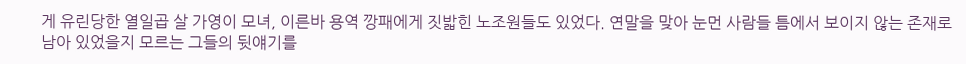게 유린당한 열일곱 살 가영이 모녀, 이른바 용역 깡패에게 짓밟힌 노조원들도 있었다. 연말을 맞아 눈먼 사람들 틈에서 보이지 않는 존재로 남아 있었을지 모르는 그들의 뒷얘기를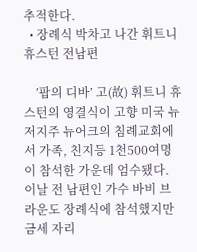추적한다.
  • 장례식 박차고 나간 휘트니 휴스턴 전남편

    ’팝의 디바’ 고(故) 휘트니 휴스턴의 영결식이 고향 미국 뉴저지주 뉴어크의 침례교회에서 가족, 친지등 1천500여명이 참석한 가운데 엄수됐다. 이날 전 남편인 가수 바비 브라운도 장례식에 참석했지만 금세 자리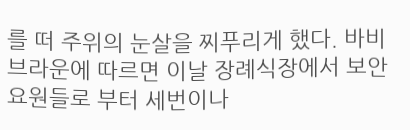를 떠 주위의 눈살을 찌푸리게 했다. 바비 브라운에 따르면 이날 장례식장에서 보안요원들로 부터 세번이나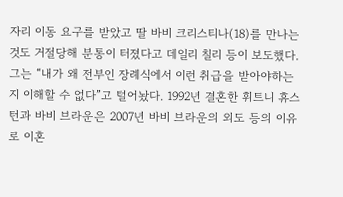자리 이동 요구를 받았고 딸 바비 크리스티나(18)를 만나는 것도 거절당해 분통이 터졌다고 데일리 칠리 등이 보도했다. 그는 “내가 왜 전부인 장례식에서 이런 취급을 받아야하는지 이해할 수 없다”고 털어놨다. 1992년 결혼한 휘트니 휴스턴과 바비 브라운은 2007년 바비 브라운의 외도 등의 이유로 이혼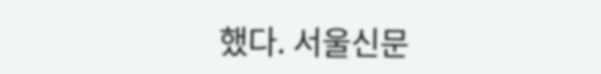했다. 서울신문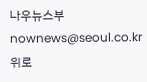나우뉴스부 nownews@seoul.co.kr
위로